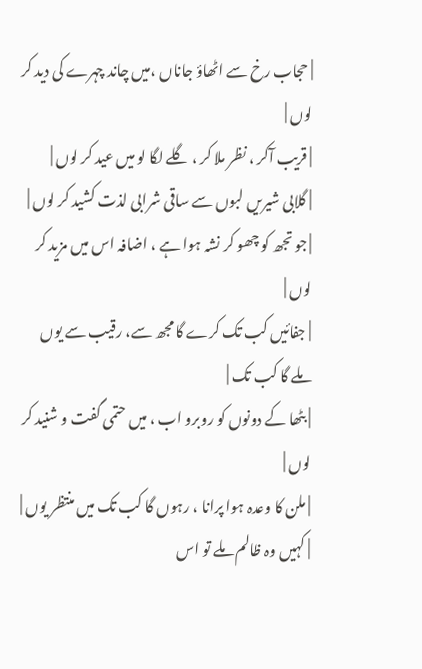| حجاب رخ سے اٹھاؤ جاناں ،میں چاند چہرے کی دید کر لوں |
| قریب آکر ، نظر ملا کر ، گلے لگا لو میں عید کر لوں |
| گلابی شیریں لبوں سے ساقی شرابی لذت کشید کر لوں |
| جو تجھ کو چھو کر نشہ ہوا ہے ، اضافہ اس میں مزید کر لوں |
| جفائیں کب تک کرے گا مجھ سے، رقیب سے یوں ملے گا کب تک |
| بٹھا کے دونوں کو روبرو اب ، میں حتمی گفت و شنید کر لوں |
| ملن کا وعدہ ہوا پرانا ، رہوں گا کب تک میں منتظر یوں |
| کہیں وہ ظالم ملے تو اس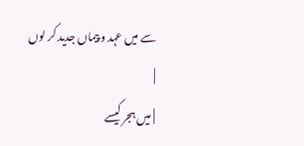سے میں عہد و پیماں جدید کر لوں |
| میں ہجر کیسے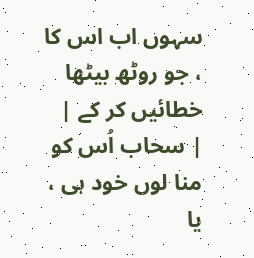سہوں اب اس کا ، جو روٹھ بیٹھا خطائیں کر کے |
| سحاب اُس کو منا لوں خود ہی ، یا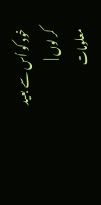خود کو اُس سے بعید کر لوں |
معلومات